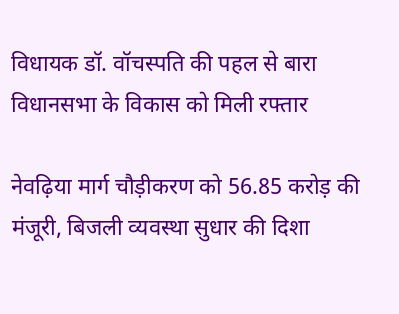विधायक डॉ. वॉचस्पति की पहल से बारा विधानसभा के विकास को मिली रफ्तार

नेवढ़िया मार्ग चौड़ीकरण को 56.85 करोड़ की मंजूरी, बिजली व्यवस्था सुधार की दिशा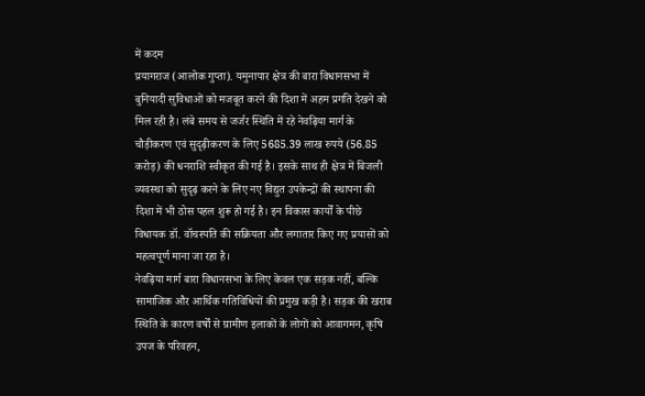में कदम
प्रयागराज (आलोक गुप्ता). यमुनापार क्षेत्र की बारा विधानसभा में बुनियादी सुविधाओं को मजबूत करने की दिशा में अहम प्रगति देखने को मिल रही है। लंबे समय से जर्जर स्थिति में रहे नेवढ़िया मार्ग के चौड़ीकरण एवं सुदृढ़ीकरण के लिए 5685.39 लाख रुपये (56.85 करोड़) की धनराशि स्वीकृत की गई है। इसके साथ ही क्षेत्र में बिजली व्यवस्था को सुदृढ़ करने के लिए नए विद्युत उपकेन्द्रों की स्थापना की दिशा में भी ठोस पहल शुरू हो गई है। इन विकास कार्यों के पीछे विधायक डॉ. वॉचस्पति की सक्रियता और लगातार किए गए प्रयासों को महत्वपूर्ण माना जा रहा है।
नेवढ़िया मार्ग बारा विधानसभा के लिए केवल एक सड़क नहीं, बल्कि सामाजिक और आर्थिक गतिविधियों की प्रमुख कड़ी है। सड़क की खराब स्थिति के कारण वर्षों से ग्रामीण इलाकों के लोगों को आवागमन, कृषि उपज के परिवहन,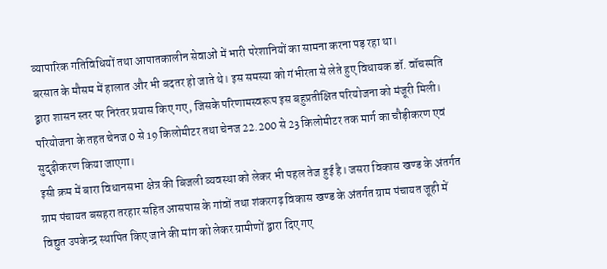व्यापारिक गतिविधियों तथा आपातकालीन सेवाओं में भारी परेशानियों का सामना करना पड़ रहा था।
बरसात के मौसम में हालात और भी बदतर हो जाते थे। इस समस्या को गंभीरता से लेते हुए विधायक डॉ. वॉचस्पति द्वारा शासन स्तर पर निरंतर प्रयास किए गए, जिसके परिणामस्वरूप इस बहुप्रतीक्षित परियोजना को मंजूरी मिली। परियोजना के तहत चेनज 0 से 19 किलोमीटर तथा चेनज 22.200 से 23 किलोमीटर तक मार्ग का चौड़ीकरण एवं सुदृढ़ीकरण किया जाएगा।
इसी क्रम में बारा विधानसभा क्षेत्र की बिजली व्यवस्था को लेकर भी पहल तेज हुई है। जसरा विकास खण्ड के अंतर्गत ग्राम पंचायत बसहरा तरहार सहित आसपास के गांवों तथा शंकरगढ़ विकास खण्ड के अंतर्गत ग्राम पंचायत जूही में विद्युत उपकेन्द्र स्थापित किए जाने की मांग को लेकर ग्रामीणों द्वारा दिए गए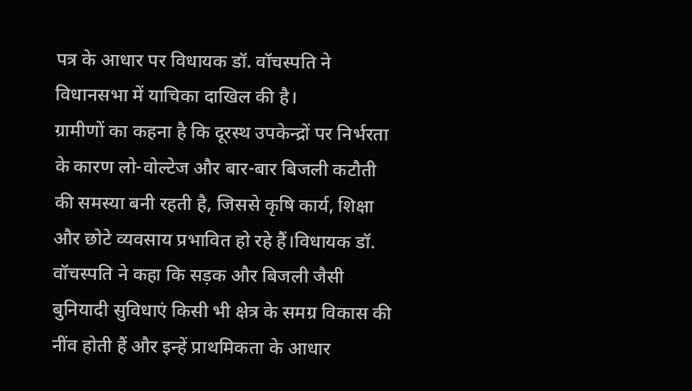पत्र के आधार पर विधायक डॉ. वॉचस्पति ने विधानसभा में याचिका दाखिल की है।
ग्रामीणों का कहना है कि दूरस्थ उपकेन्द्रों पर निर्भरता के कारण लो-वोल्टेज और बार-बार बिजली कटौती की समस्या बनी रहती है, जिससे कृषि कार्य, शिक्षा और छोटे व्यवसाय प्रभावित हो रहे हैं।विधायक डॉ. वॉचस्पति ने कहा कि सड़क और बिजली जैसी बुनियादी सुविधाएं किसी भी क्षेत्र के समग्र विकास की नींव होती हैं और इन्हें प्राथमिकता के आधार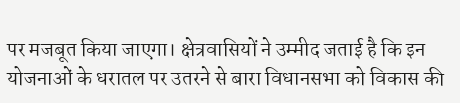पर मजबूत किया जाएगा। क्षेत्रवासियों ने उम्मीद जताई है कि इन योजनाओं के धरातल पर उतरने से बारा विधानसभा को विकास की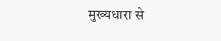मुख्यधारा से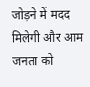जोड़ने में मदद मिलेगी और आम जनता को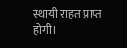स्थायी राहत प्राप्त होगी।